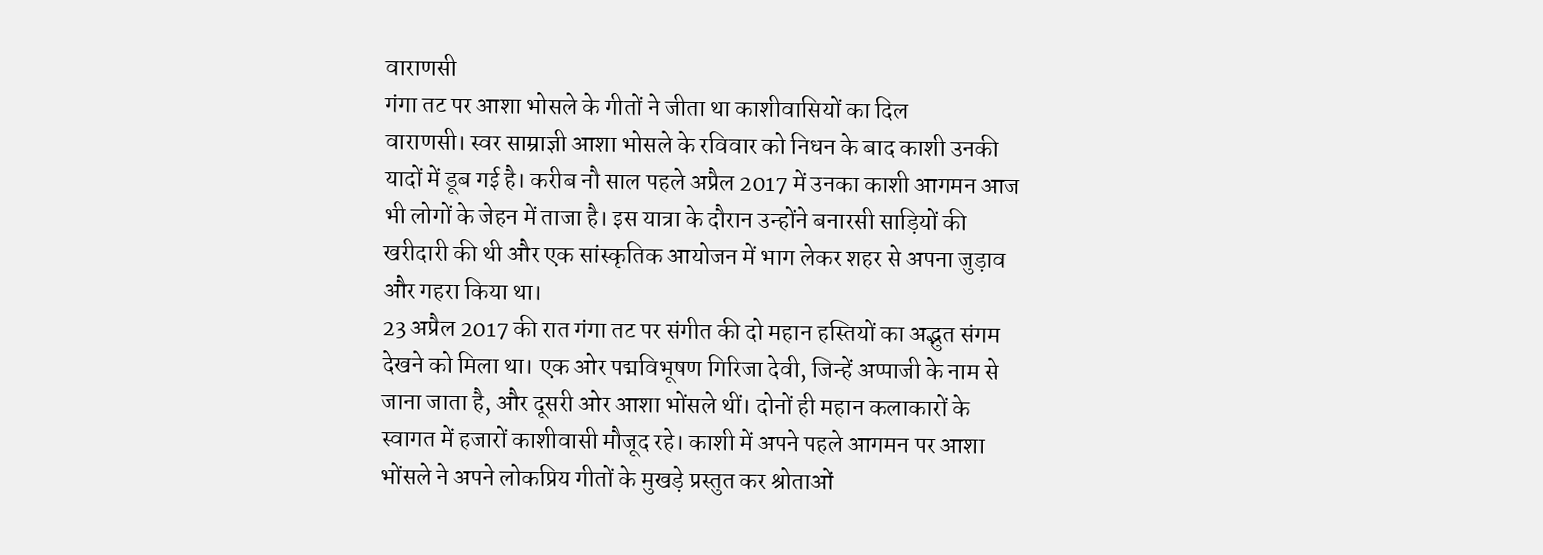वाराणसी
गंगा तट पर आशा भोसले के गीतों ने जीता था काशीवासियों का दिल
वाराणसी। स्वर साम्राज्ञी आशा भोसले के रविवार को निधन के बाद काशी उनकी यादों में डूब गई है। करीब नौ साल पहले अप्रैल 2017 में उनका काशी आगमन आज भी लोगों के जेहन में ताजा है। इस यात्रा के दौरान उन्होंने बनारसी साड़ियों की खरीदारी की थी और एक सांस्कृतिक आयोजन में भाग लेकर शहर से अपना जुड़ाव और गहरा किया था।
23 अप्रैल 2017 की रात गंगा तट पर संगीत की दो महान हस्तियों का अद्भुत संगम देखने को मिला था। एक ओर पद्मविभूषण गिरिजा देवी, जिन्हें अप्पाजी के नाम से जाना जाता है, और दूसरी ओर आशा भोंसले थीं। दोनों ही महान कलाकारों के स्वागत में हजारों काशीवासी मौजूद रहे। काशी में अपने पहले आगमन पर आशा भोंसले ने अपने लोकप्रिय गीतों के मुखड़े प्रस्तुत कर श्रोताओं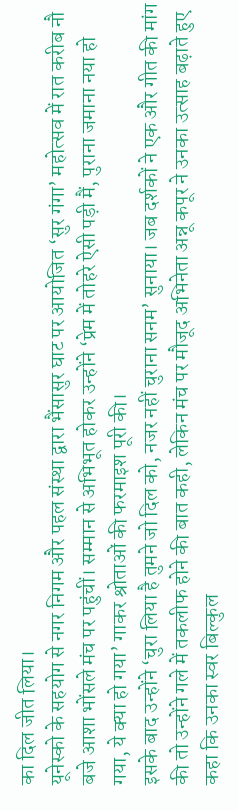का दिल जीत लिया।
यूनेस्को के सहयोग से नगर निगम और पहल संस्था द्वारा भैंसासुर घाट पर आयोजित ‘सुर गंगा’ महोत्सव में रात करीब नौ बजे आशा भोंसले मंच पर पहुंचीं। सम्मान से अभिभूत होकर उन्होंने ‘प्रेम में तोहरे ऐसी पड़ी मैं, पुराना जमाना नया हो गया, ये क्या हो गया’ गाकर श्रोताओं की फरमाइश पूरी की।
इसके बाद उन्होंने ‘चुरा लिया है तुमने जो दिल को, नजर नहीं चुराना सनम’ सुनाया। जब दर्शकों ने एक और गीत की मांग की तो उन्होंने गले में तकलीफ होने की बात कही, लेकिन मंच पर मौजूद अभिनेता अन्नू कपूर ने उनका उत्साह बढ़ाते हुए कहा कि उनका स्वर बिल्कुल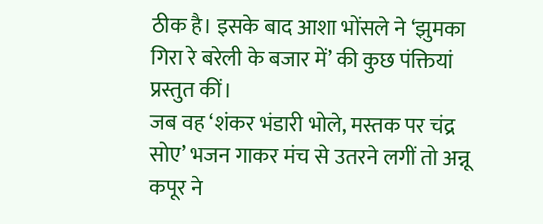ठीक है। इसके बाद आशा भोंसले ने ‘झुमका गिरा रे बरेली के बजार में’ की कुछ पंक्तियां प्रस्तुत कीं।
जब वह ‘शंकर भंडारी भोले, मस्तक पर चंद्र सोए’ भजन गाकर मंच से उतरने लगीं तो अन्नू कपूर ने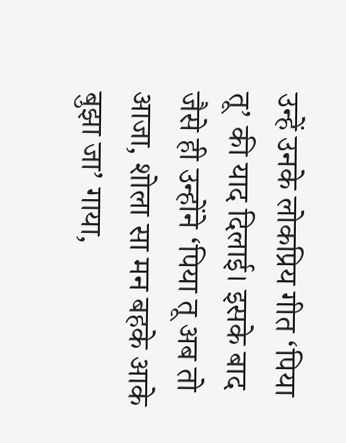उन्हें उनके लोकप्रिय गीत ‘पिया तू’ की याद दिलाई। इसके बाद जैसे ही उन्होंने ‘पिया तू अब तो आजा, शोला सा मन बहके आके बुझा जा’ गाया,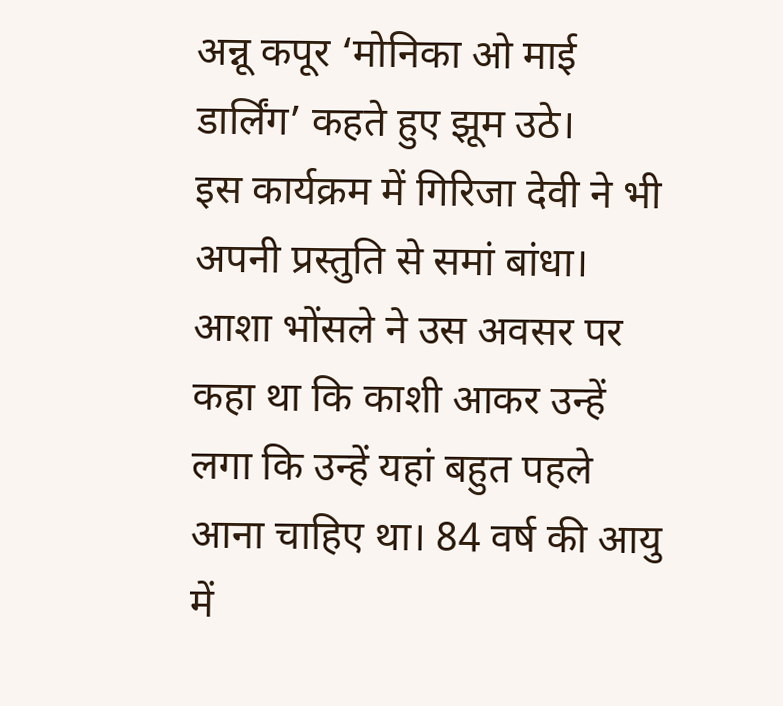अन्नू कपूर ‘मोनिका ओ माई डार्लिंग’ कहते हुए झूम उठे।
इस कार्यक्रम में गिरिजा देवी ने भी अपनी प्रस्तुति से समां बांधा। आशा भोंसले ने उस अवसर पर कहा था कि काशी आकर उन्हें लगा कि उन्हें यहां बहुत पहले आना चाहिए था। 84 वर्ष की आयु में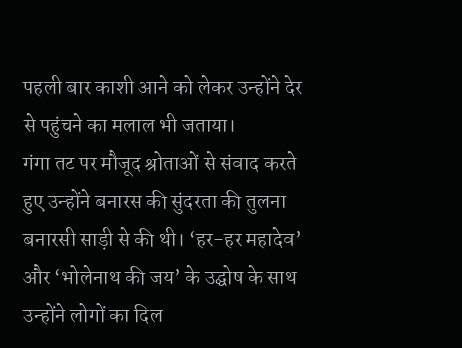पहली बार काशी आने को लेकर उन्होंने देर से पहुंचने का मलाल भी जताया।
गंगा तट पर मौजूद श्रोताओं से संवाद करते हुए उन्होंने बनारस की सुंदरता की तुलना बनारसी साड़ी से की थी। ‘हर-हर महादेव’ और ‘भोलेनाथ की जय’ के उद्घोष के साथ उन्होंने लोगों का दिल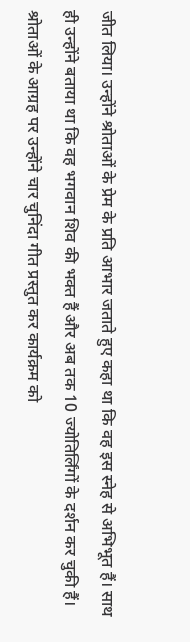जीत लिया। उन्होंने श्रोताओं के प्रेम के प्रति आभार जताते हुए कहा था कि वह इस स्नेह से अभिभूत हैं। साथ ही उन्होंने बताया था कि वह भगवान शिव की भक्त हैं और अब तक 10 ज्योतिर्लिंगों के दर्शन कर चुकी हैं। श्रोताओं के आग्रह पर उन्होंने चार चुनिंदा गीत प्रस्तुत कर कार्यक्रम को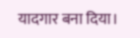यादगार बना दिया।